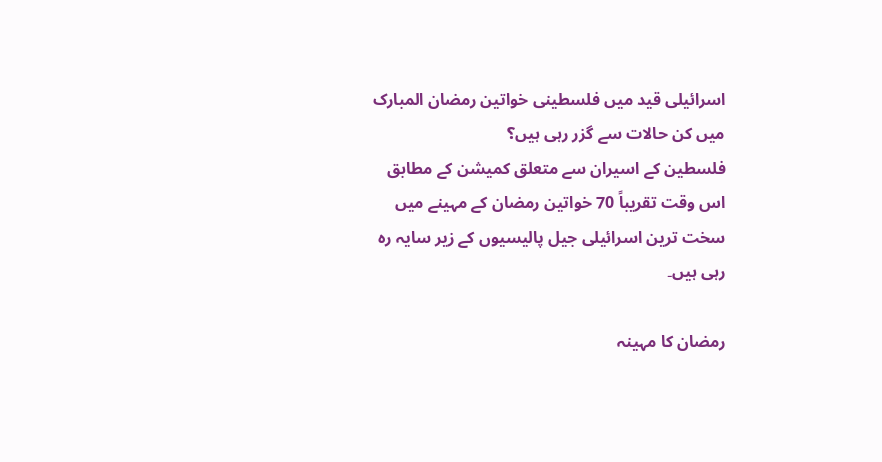اسرائیلی قید میں فلسطینی خواتین رمضان المبارک میں کن حالات سے گزر رہی ہیں؟
فلسطین کے اسیران سے متعلق کمیشن کے مطابق اس وقت تقریباً 70 خواتین رمضان کے مہینے میں سخت ترین اسرائیلی جیل پالیسیوں کے زیر سایہ رہ رہی ہیں۔

رمضان کا مہینہ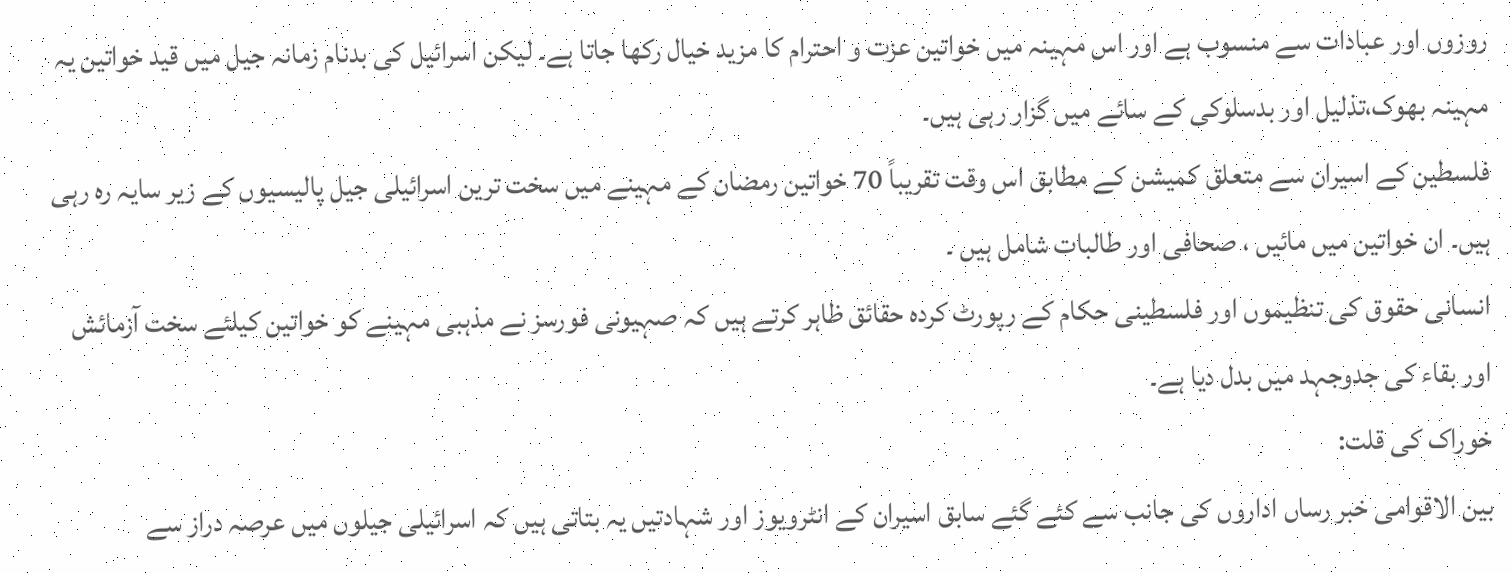روزوں اور عبادات سے منسوب ہے اور اس مہینہ میں خواتین عزت و احترام کا مزید خیال رکھا جاتا ہے۔ لیکن اسرائیل کی بدنام زمانہ جیل میں قید خواتین یہ مہینہ بھوک،تذلیل اور بدسلوکی کے سائے میں گزار رہی ہیں۔
فلسطین کے اسیران سے متعلق کمیشن کے مطابق اس وقت تقریباً 70 خواتین رمضان کے مہینے میں سخت ترین اسرائیلی جیل پالیسیوں کے زیر سایہ رہ رہی ہیں۔ ان خواتین میں مائیں ، صحافی اور طالبات شامل ہیں ۔
انسانی حقوق کی تنظیموں اور فلسطینی حکام کے رپورٹ کردہ حقائق ظاہر کرتے ہیں کہ صہیونی فورسز نے مذہبی مہینے کو خواتین کیلئے سخت آزمائش اور بقاء کی جدوجہد میں بدل دیا ہے۔
خوراک کی قلت:
بین الاقوامی خبر رساں اداروں کی جانب سے کئے گئے سابق اسیران کے انٹرویوز اور شہادتیں یہ بتاتی ہیں کہ اسرائیلی جیلوں میں عرصہ دراز سے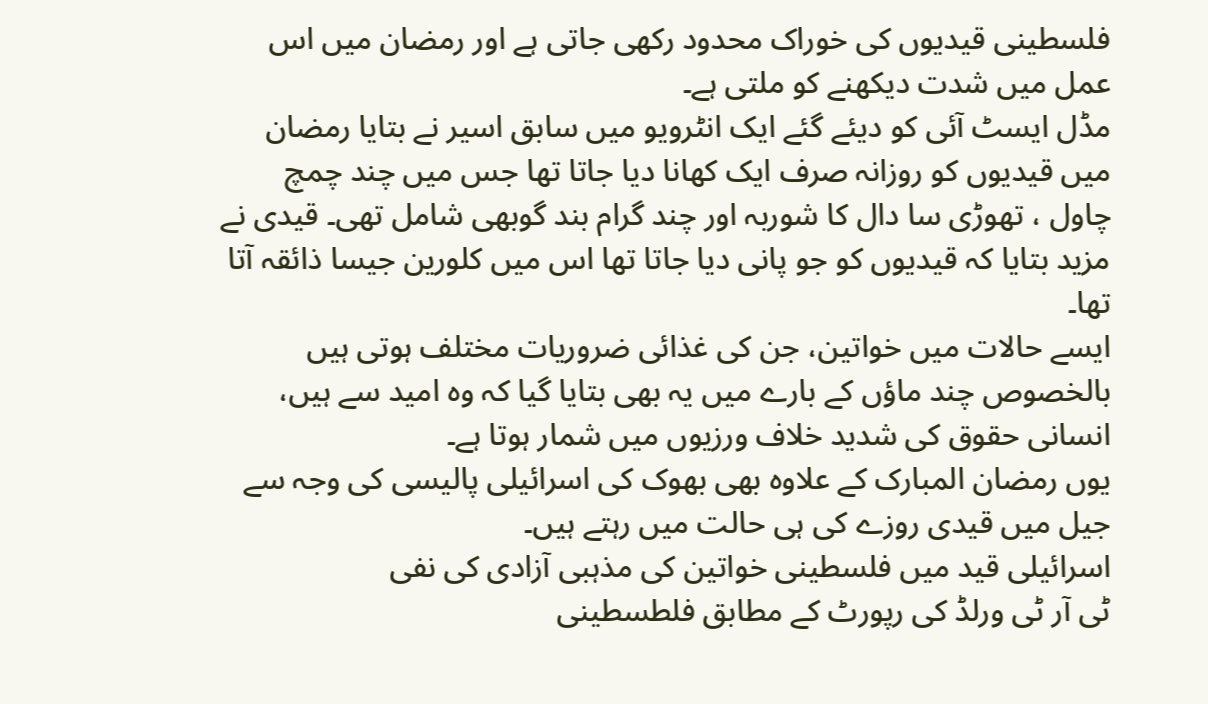فلسطینی قیدیوں کی خوراک محدود رکھی جاتی ہے اور رمضان میں اس عمل میں شدت دیکھنے کو ملتی ہے۔
مڈل ایسٹ آئی کو دیئے گئے ایک انٹرویو میں سابق اسیر نے بتایا رمضان میں قیدیوں کو روزانہ صرف ایک کھانا دیا جاتا تھا جس میں چند چمچ چاول ، تھوڑی سا دال کا شوربہ اور چند گرام بند گوبھی شامل تھی۔ قیدی نے مزید بتایا کہ قیدیوں کو جو پانی دیا جاتا تھا اس میں کلورین جیسا ذائقہ آتا تھا۔
ایسے حالات میں خواتین، جن کی غذائی ضروریات مختلف ہوتی ہیں بالخصوص چند ماؤں کے بارے میں یہ بھی بتایا گیا کہ وہ امید سے ہیں، انسانی حقوق کی شدید خلاف ورزیوں میں شمار ہوتا ہے۔
یوں رمضان المبارک کے علاوہ بھی بھوک کی اسرائیلی پالیسی کی وجہ سے جیل میں قیدی روزے کی ہی حالت میں رہتے ہیں۔
اسرائیلی قید میں فلسطینی خواتین کی مذہبی آزادی کی نفی
ٹی آر ٹی ورلڈ کی رپورٹ کے مطابق فلطسطینی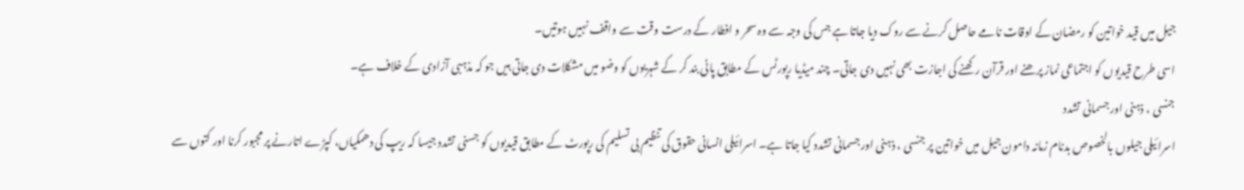جیل میں قید خواتین کو رمضان کے اوقات نامے حاصل کرنے سے روک دیا جاتا ہے جس کی وجہ سے وہ سحر و افطار کے درست وقت سے واقف نہیں ہوتیں۔
اسی طرح قیدیوں کو اجتماعی نماز پرھنے اور قرآن رکھنے کی اجازت بھی نہیں دی جاتی۔ چند میڈیا رپورٹس کے مطابق پانی بند کر کے شہریوں کو وضو میں مشکلات دی جاتی ہیں جو کہ مذہبی آزادی کے خلاف ہے۔
جنسی ، ذہنی اور جسمانی تشدد
اسرائیلی جیلوں بالخصوص بدنام زمانہ دامون جیل میں خواتین پر جنسی ، ذہنی اور جسمانی تشدد کیا جاتا ہے۔ اسرائیلی انسانی حقوق کی تنظیم بی تسلیم کی رپورٹ کے مطابق قیدیوں کو جسنی تشدد جیسا کہ ریپ کی دھمکیاں، کپڑے اتارنے پر مجبور کرنا اور کتوں سے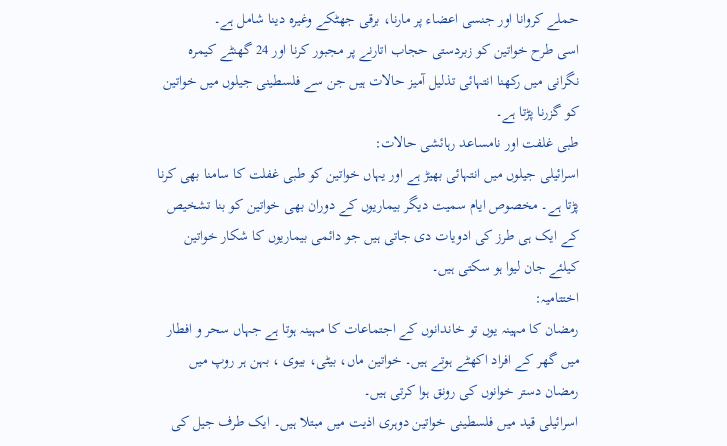حملے کروانا اور جنسی اعضاء پر مارنا، برقی جھٹکے وغیرہ دینا شامل ہے۔
اسی طرح خواتین کو زبردستی حجاب اتارنے پر مجبور کرنا اور 24 گھنٹے کیمرہ نگرانی میں رکھنا انتہائی تذلیل آمیز حالات ہیں جن سے فلسطینی جیلوں میں خواتین کو گزرنا پڑتا ہے۔
طبی غلفت اور نامساعد رہائشی حالات:
اسرائیلی جیلوں میں انتہائی بھیڑ ہے اور یہاں خواتین کو طبی غفلت کا سامنا بھی کرنا پڑتا ہے۔ مخصوص ایام سمیت دیگر بیماریوں کے دوران بھی خواتین کو بنا تشخیص کے ایک ہی طرز کی ادویات دی جاتی ہیں جو دائمی بیماریوں کا شکار خواتین کیلئے جان لیوا ہو سکتی ہیں۔
اختتامیہ:
رمضان کا مہینہ یوں تو خاندانوں کے اجتماعات کا مہینہ ہوتا ہے جہاں سحر و افطار میں گھر کے افراد اکھٹے ہوتے ہیں۔ خواتین ماں، بیٹی، بیوی ، بہن ہر روپ میں رمضان دستر خوانوں کی رونق ہوا کرتی ہیں۔
اسرائیلی قید میں فلسطینی خواتین دوہری اذیت میں مبتلا ہیں۔ ایک طرف جیل کی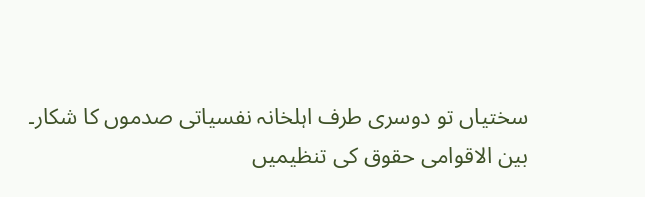سختیاں تو دوسری طرف اہلخانہ نفسیاتی صدموں کا شکار۔
بین الاقوامی حقوق کی تنظیمیں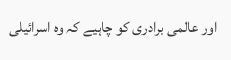اور عالمی برادری کو چاہیے کہ وہ اسرائیلی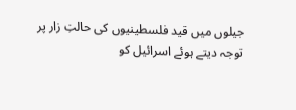جیلوں میں قید فلسطینیوں کی حالتِ زار پر توجہ دیتے ہوئے اسرائیل کو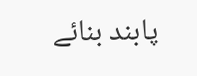پابند بنائے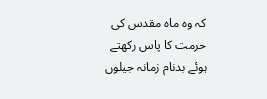کہ وہ ماہ مقدس کی حرمت کا پاس رکھتے ہوئے بدنام زمانہ جیلوں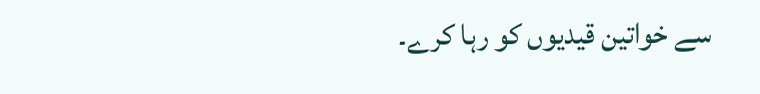سے خواتین قیدیوں کو رہا کرے۔